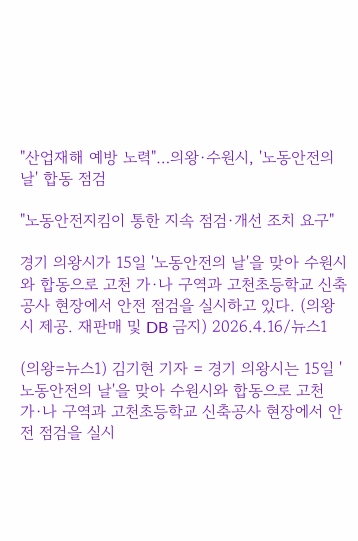"산업재해 예방 노력"…의왕·수원시, '노동안전의 날' 합동 점검

"노동안전지킴이 통한 지속 점검·개선 조치 요구"

경기 의왕시가 15일 '노동안전의 날'을 맞아 수원시와 합동으로 고천 가·나 구역과 고천초등학교 신축공사 현장에서 안전 점검을 실시하고 있다. (의왕시 제공. 재판매 및 DB 금지) 2026.4.16/뉴스1

(의왕=뉴스1) 김기현 기자 = 경기 의왕시는 15일 '노동안전의 날'을 맞아 수원시와 합동으로 고천 가·나 구역과 고천초등학교 신축공사 현장에서 안전 점검을 실시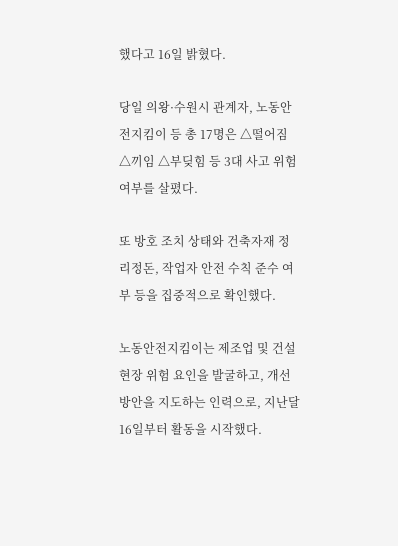했다고 16일 밝혔다.

당일 의왕·수원시 관계자, 노동안전지킴이 등 총 17명은 △떨어짐 △끼임 △부딪힘 등 3대 사고 위험 여부를 살폈다.

또 방호 조치 상태와 건축자재 정리정돈, 작업자 안전 수칙 준수 여부 등을 집중적으로 확인했다.

노동안전지킴이는 제조업 및 건설현장 위험 요인을 발굴하고, 개선 방안을 지도하는 인력으로, 지난달 16일부터 활동을 시작했다.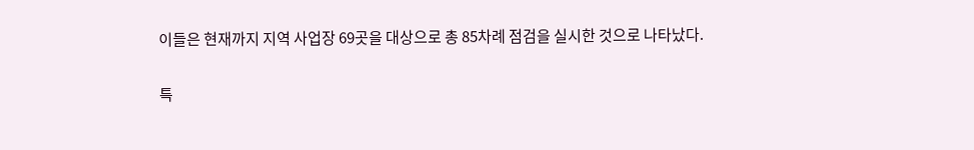이들은 현재까지 지역 사업장 69곳을 대상으로 총 85차례 점검을 실시한 것으로 나타났다.

특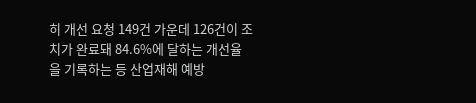히 개선 요청 149건 가운데 126건이 조치가 완료돼 84.6%에 달하는 개선율을 기록하는 등 산업재해 예방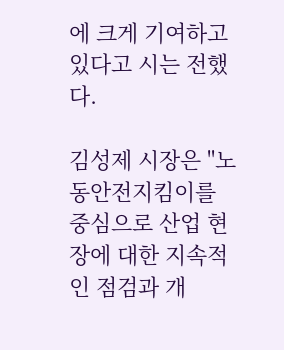에 크게 기여하고 있다고 시는 전했다.

김성제 시장은 "노동안전지킴이를 중심으로 산업 현장에 대한 지속적인 점검과 개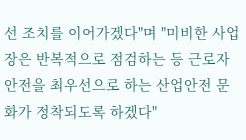선 조치를 이어가겠다"며 "미비한 사업장은 반복적으로 점검하는 등 근로자 안전을 최우선으로 하는 산업안전 문화가 정착되도록 하겠다"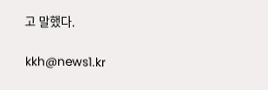고 말했다.

kkh@news1.kr